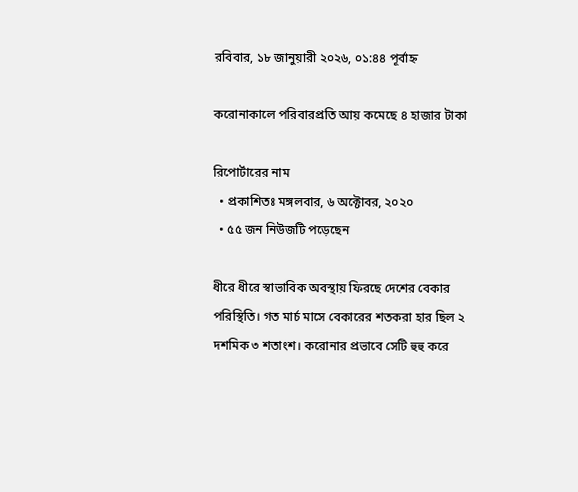রবিবার, ১৮ জানুয়ারী ২০২৬, ০১:৪৪ পূর্বাহ্ন

করোনাকালে পরিবারপ্রতি আয় কমেছে ৪ হাজার টাকা

রিপোর্টারের নাম
  • প্রকাশিতঃ মঙ্গলবার, ৬ অক্টোবর, ২০২০
  • ৫৫ জন নিউজটি পড়েছেন

ধীরে ধীরে স্বাভাবিক অবস্থায় ফিরছে দেশের বেকার পরিস্থিতি। গত মার্চ মাসে বেকারের শতকরা হার ছিল ২ দশমিক ৩ শতাংশ। করোনার প্রভাবে সেটি হুহু করে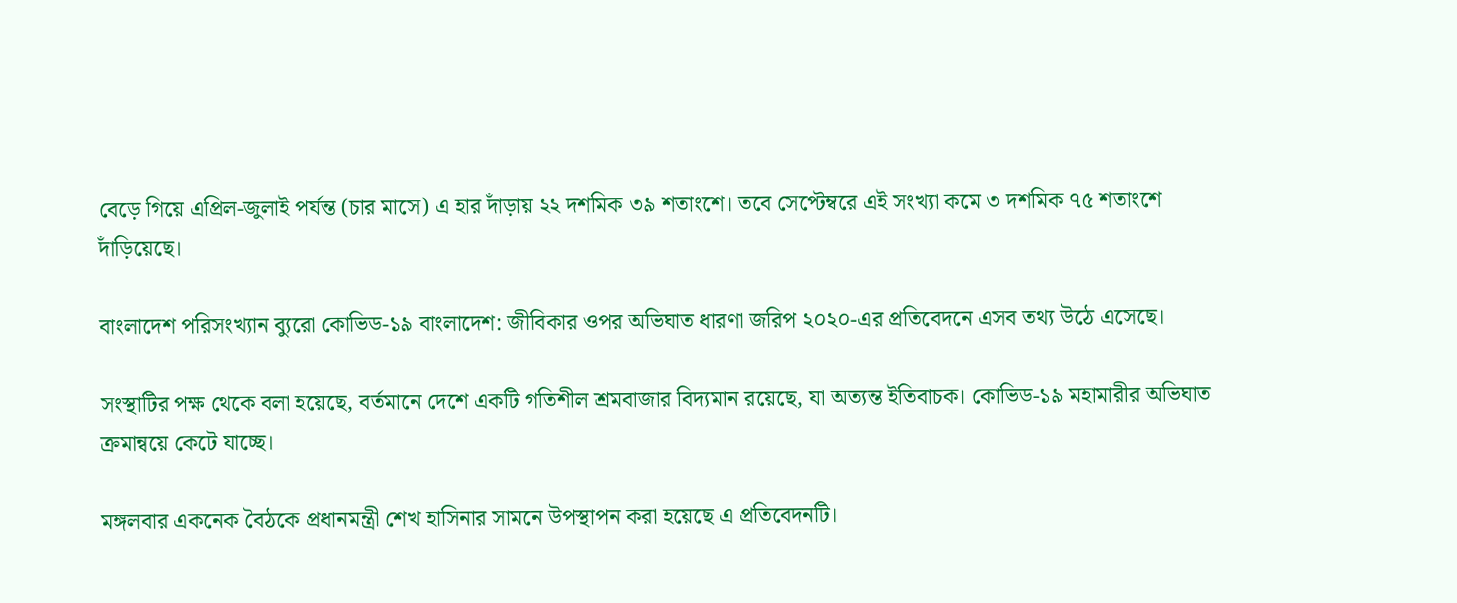বেড়ে গিয়ে এপ্রিল-জুলাই পর্যন্ত (চার মাসে) এ হার দাঁড়ায় ২২ দশমিক ৩৯ শতাংশে। তবে সেপ্টেম্বরে এই সংখ্যা কমে ৩ দশমিক ৭৫ শতাংশে দাঁড়িয়েছে।

বাংলাদেশ পরিসংখ্যান ব্যুরো কোভিড-১৯ বাংলাদেশ: জীবিকার ওপর অভিঘাত ধারণা জরিপ ২০২০-এর প্রতিবেদনে এসব তথ্য উঠে এসেছে।

সংস্থাটির পক্ষ থেকে বলা হয়েছে, বর্তমানে দেশে একটি গতিশীল শ্রমবাজার বিদ্যমান রয়েছে, যা অত্যন্ত ইতিবাচক। কোভিড-১৯ মহামারীর অভিঘাত ক্রমান্বয়ে কেটে যাচ্ছে।

মঙ্গলবার একনেক বৈঠকে প্রধানমন্ত্রী শেখ হাসিনার সামনে উপস্থাপন করা হয়েছে এ প্রতিবেদনটি।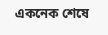একনেক শেষে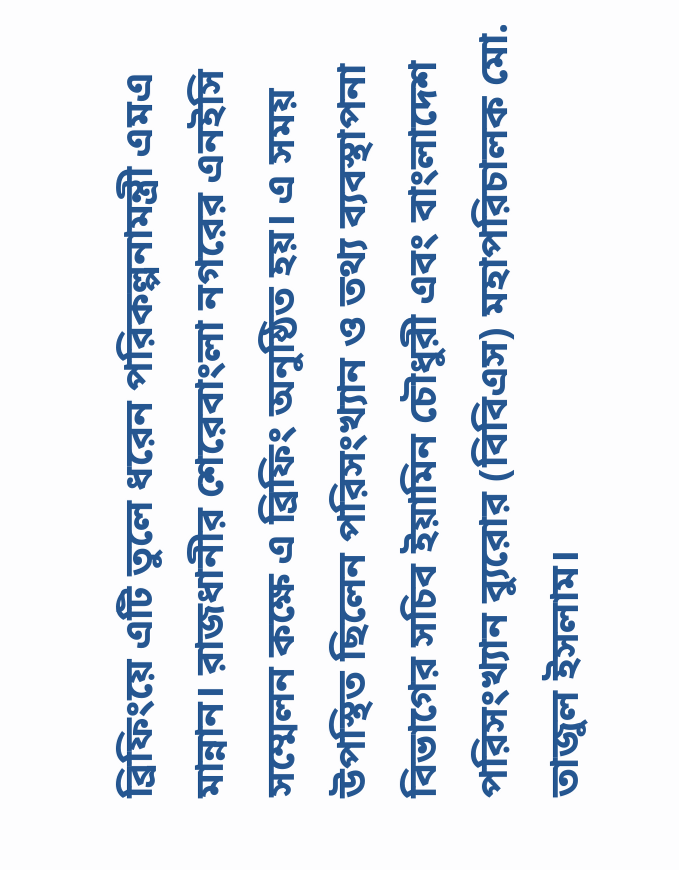ব্রিফিংয়ে এটি তুলে ধরেন পরিকল্পনামন্ত্রী এমএ মান্নান। রাজধানীর শেরেবাংলা নগরের এনইসি সম্মেলন কক্ষে এ ব্রিফিং অনুষ্ঠিত হয়। এ সময় উপস্থিত ছিলেন পরিসংখ্যান ও তথ্য ব্যবস্থাপনা বিভাগের সচিব ইয়ামিন চৌধুরী এবং বাংলাদেশ পরিসংখ্যান ব্যুরোর (বিবিএস) মহাপরিচালক মো. তাজুল ইসলাম।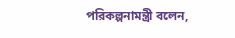পরিকল্পনামন্ত্রী বলেন,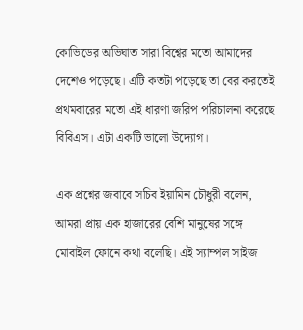কোভিডের অভিঘাত সারা বিশ্বের মতো আমাদের দেশেও পড়েছে। এটি কতটা পড়েছে তা বের করতেই প্রথমবারের মতো এই ধারণা জরিপ পরিচালনা করেছে বিবিএস। এটা একটি ভালো উদ্যোগ।

এক প্রশ্নের জবাবে সচিব ইয়ামিন চৌধুরী বলেন, আমরা প্রায় এক হাজারের বেশি মানুষের সঙ্গে মোবাইল ফোনে কথা বলেছি। এই স্যাম্পল সাইজ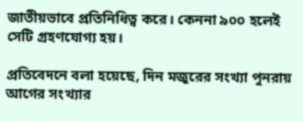জাতীয়ভাবে প্রতিনিধিত্ব করে। কেননা ৯০০ হলেই সেটি গ্রহণযোগ্য হয়।

প্রতিবেদনে বলা হয়েছে, দিন মজুরের সংখ্যা পুনরায় আগের সংখ্যার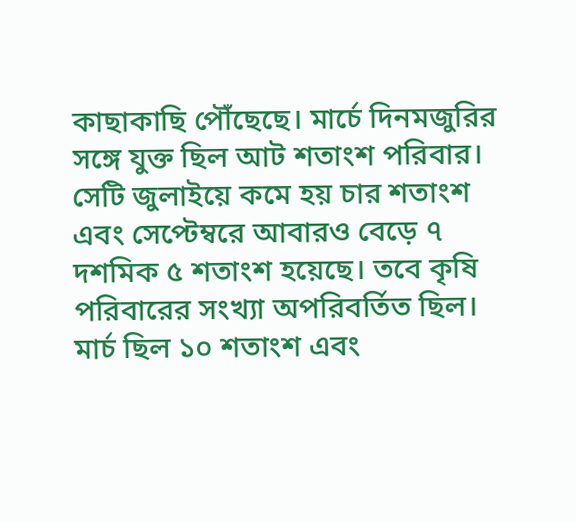কাছাকাছি পৌঁছেছে। মার্চে দিনমজুরির সঙ্গে যুক্ত ছিল আট শতাংশ পরিবার। সেটি জুলাইয়ে কমে হয় চার শতাংশ এবং সেপ্টেম্বরে আবারও বেড়ে ৭ দশমিক ৫ শতাংশ হয়েছে। তবে কৃষি পরিবারের সংখ্যা অপরিবর্তিত ছিল। মার্চ ছিল ১০ শতাংশ এবং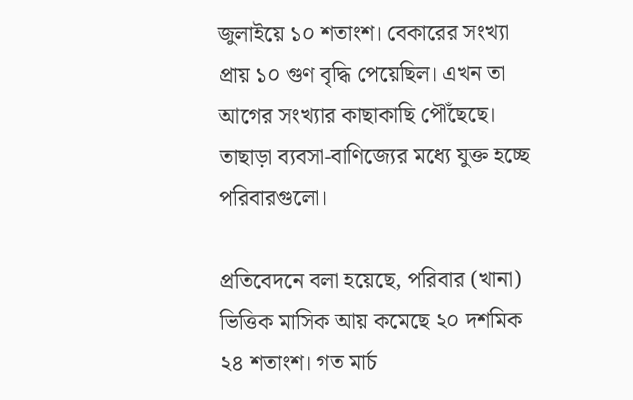জুলাইয়ে ১০ শতাংশ। বেকারের সংখ্যা প্রায় ১০ গুণ বৃদ্ধি পেয়েছিল। এখন তা আগের সংখ্যার কাছাকাছি পৌঁছেছে। তাছাড়া ব্যবসা-বাণিজ্যের মধ্যে যুক্ত হচ্ছে পরিবারগুলো।

প্রতিবেদনে বলা হয়েছে, পরিবার (খানা) ভিত্তিক মাসিক আয় কমেছে ২০ দশমিক ২৪ শতাংশ। গত মার্চ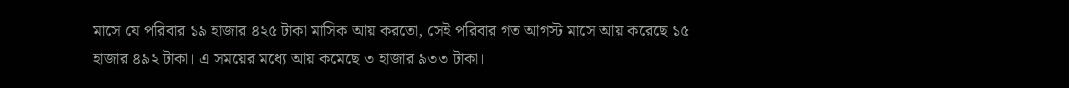মাসে যে পরিবার ১৯ হাজার ৪২৫ টাকা মাসিক আয় করতো, সেই পরিবার গত আগস্ট মাসে আয় করেছে ১৫ হাজার ৪৯২ টাকা। এ সময়ের মধ্যে আয় কমেছে ৩ হাজার ৯৩৩ টাকা।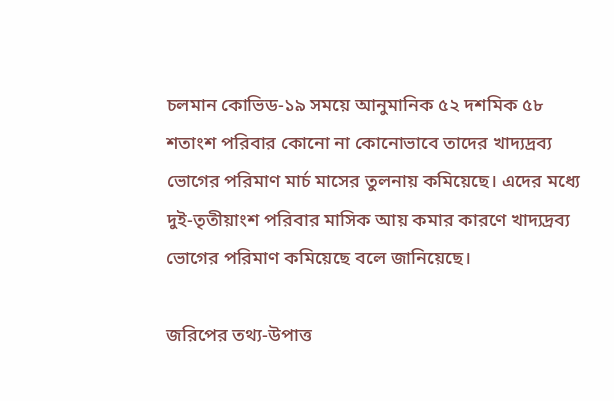চলমান কোভিড-১৯ সময়ে আনুমানিক ৫২ দশমিক ৫৮ শতাংশ পরিবার কোনো না কোনোভাবে তাদের খাদ্যদ্রব্য ভোগের পরিমাণ মার্চ মাসের তুলনায় কমিয়েছে। এদের মধ্যে দুই-তৃতীয়াংশ পরিবার মাসিক আয় কমার কারণে খাদ্যদ্রব্য ভোগের পরিমাণ কমিয়েছে বলে জানিয়েছে।

জরিপের তথ্য-উপাত্ত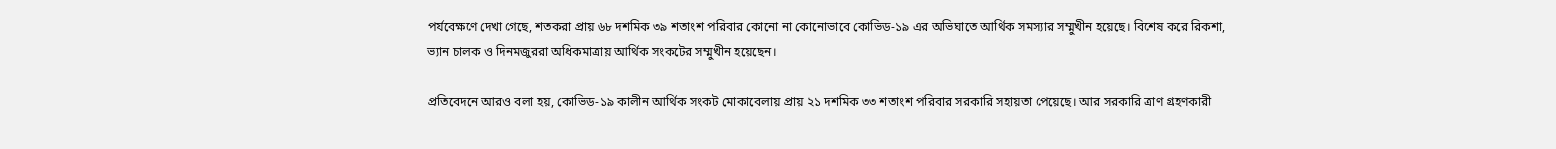পর্যবেক্ষণে দেখা গেছে, শতকরা প্রায় ৬৮ দশমিক ৩৯ শতাংশ পরিবার কোনো না কোনোভাবে কোভিড-১৯ এর অভিঘাতে আর্থিক সমস্যার সম্মুখীন হয়েছে। বিশেষ করে রিকশা, ভ্যান চালক ও দিনমজুররা অধিকমাত্রায় আর্থিক সংকটের সম্মুখীন হয়েছেন।

প্রতিবেদনে আরও বলা হয়, কোভিড-১৯ কালীন আর্থিক সংকট মোকাবেলায় প্রায় ২১ দশমিক ৩৩ শতাংশ পরিবার সরকারি সহায়তা পেয়েছে। আর সরকারি ত্রাণ গ্রহণকারী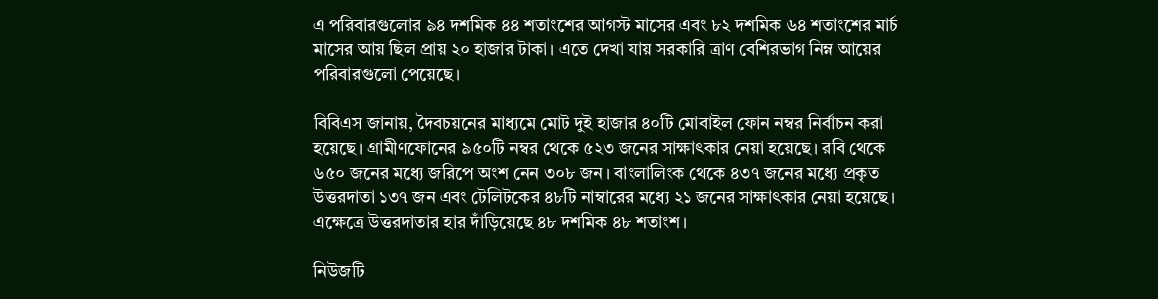এ পরিবারগুলোর ৯৪ দশমিক ৪৪ শতাংশের আগস্ট মাসের এবং ৮২ দশমিক ৬৪ শতাংশের মার্চ মাসের আয় ছিল প্রায় ২০ হাজার টাকা। এতে দেখা যায় সরকারি ত্রাণ বেশিরভাগ নিম্ন আয়ের পরিবারগুলো পেয়েছে।

বিবিএস জানায়, দৈবচয়নের মাধ্যমে মোট দুই হাজার ৪০টি মোবাইল ফোন নম্বর নির্বাচন করা হয়েছে। গ্রামীণফোনের ৯৫০টি নম্বর থেকে ৫২৩ জনের সাক্ষাৎকার নেয়া হয়েছে। রবি থেকে ৬৫০ জনের মধ্যে জরিপে অংশ নেন ৩০৮ জন। বাংলালিংক থেকে ৪৩৭ জনের মধ্যে প্রকৃত উত্তরদাতা ১৩৭ জন এবং টেলিটকের ৪৮টি নাম্বারের মধ্যে ২১ জনের সাক্ষাৎকার নেয়া হয়েছে। এক্ষেত্রে উত্তরদাতার হার দাঁড়িয়েছে ৪৮ দশমিক ৪৮ শতাংশ।

নিউজটি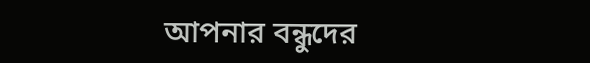আপনার বন্ধুদের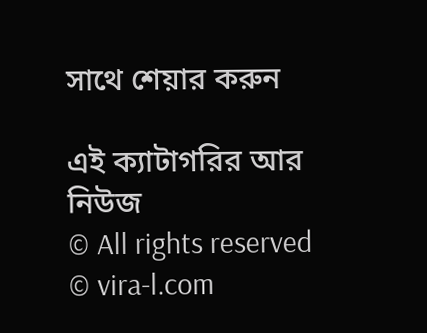সাথে শেয়ার করুন

এই ক্যাটাগরির আর নিউজ
© All rights reserved © vira-l.com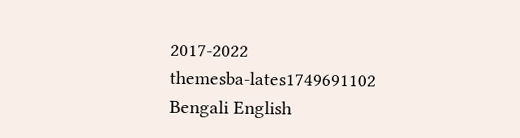2017-2022
themesba-lates1749691102
Bengali English